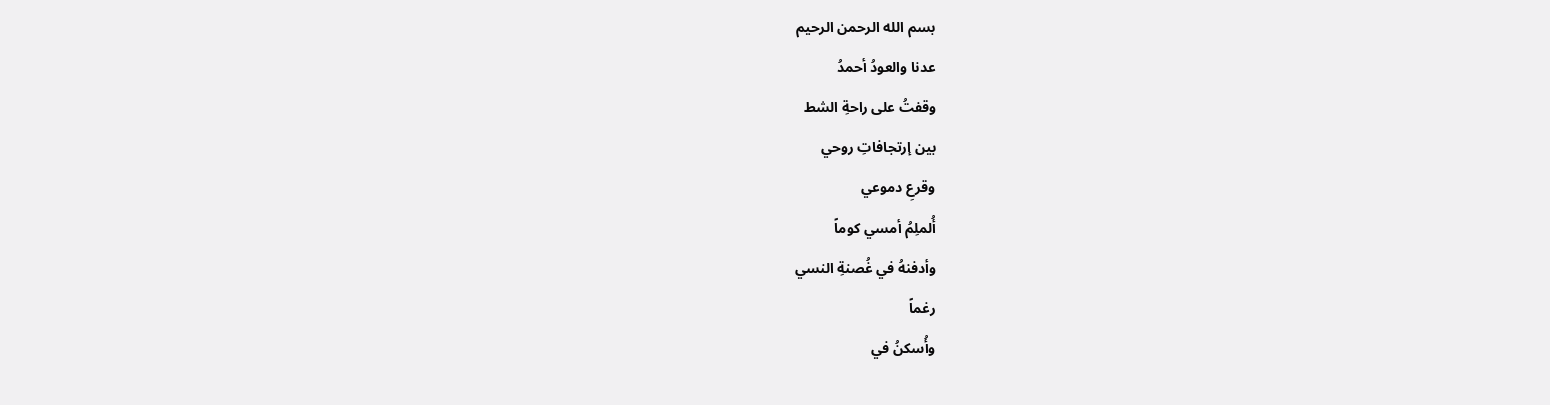بسم الله الرحمن الرحيم
عدنا والعودُ أحمدُ
وقفتُ على راحةِ الشط
بين إرتجافاتِ روحي
وقرعِ دموعي
أُلملِمُ أمسي كوماً
وأدفنهُ في غُصنةِ النسي
رغماً
وأُسكنُ في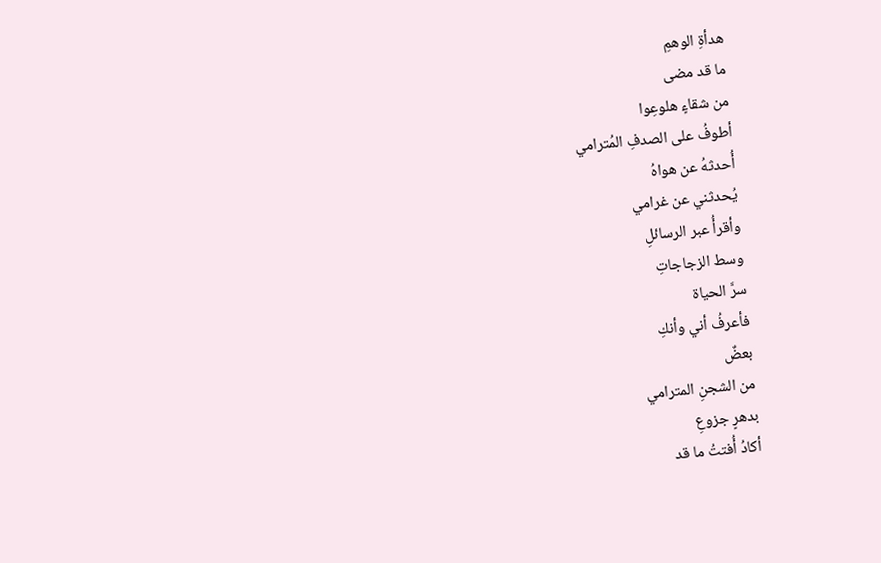هدأةِ الوهمِ
ما قد مضى
من شقاءٍ هلوعِوا
أطوفُ على الصدفِ المُترامي
أُحدثهُ عن هواهُ
يُحدثني عن غرامي
وأقرأُ عبر الرسائلِ
وسط الزجاجاتِ
سرَّ الحياة
فأعرفُ أني وأنكِ
بعضٌ
من الشجنِ المترامي
بدهرٍ جزوعِ
أكادُ أُفتتُ ما قد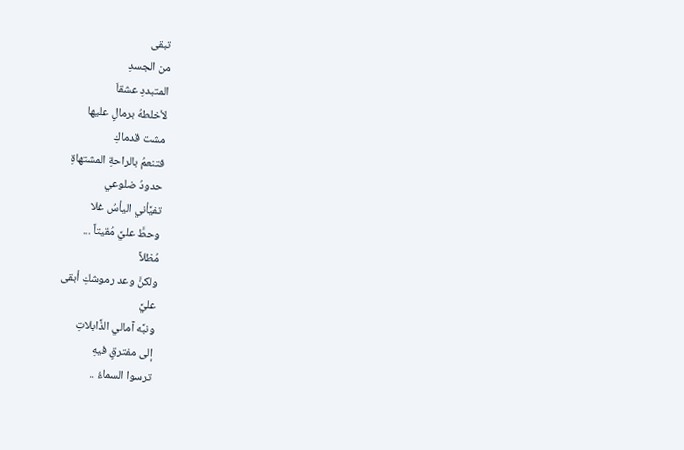تبقى
من الجسدِ
المتبددِ عشقاَ
لأخلطهُ برمالٍ عليها
مشت قدماكِ
فتنعمُ بالراحةِ المشتهاةِ
حدودُ ضلوعي
تفيَّأني اليأسُ غلا
وحطَّ عليَّ مُقيتاً ...
مُظلاً
ولكنَّ وعد رموشكِ أبقى
عليَّ
ونبَّه آمالي الذَّابلاتِ
إلى مفترقٍ فيهِ
ترسوا السماءُ ..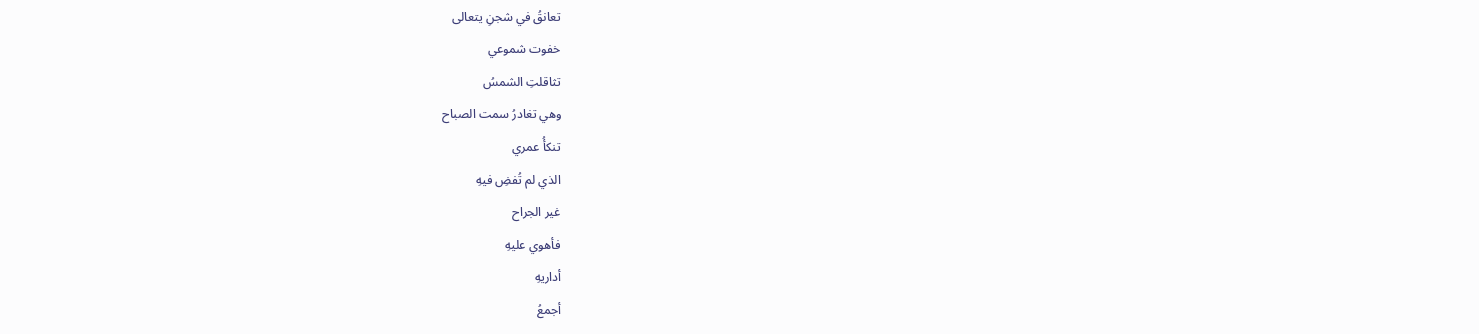تعانقُ في شجنِ يتعالى
خفوت شموعي
تثاقلتِ الشمسُ
وهي تغادرُ سمت الصباح
تنكأُ عمري
الذي لم تُفضِ فيهِ
غير الجراح
فأهوي عليهِ
أداريهِ
أجمعُ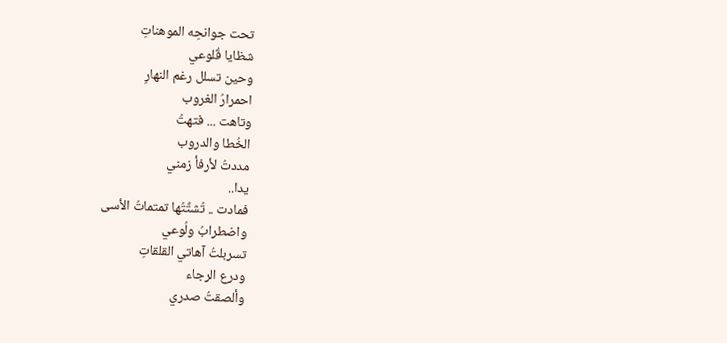تحت جوانحِه الموهناتِ
شظايا قُلوعي
وحين تسلل رغم النهارِ
احمرارُ الغروب
وتاهت ... فتهتُ
الخُطا والدروب
مددتُ لأرفأ زمني
يدا..
فمادت .. تُشتَّتُها تمتماتُ الأسى
واضطرابُ ولُوعي
تسربلتُ آهاتي القلقاتِ
ودرع الرجاء
وألصقتُ صدري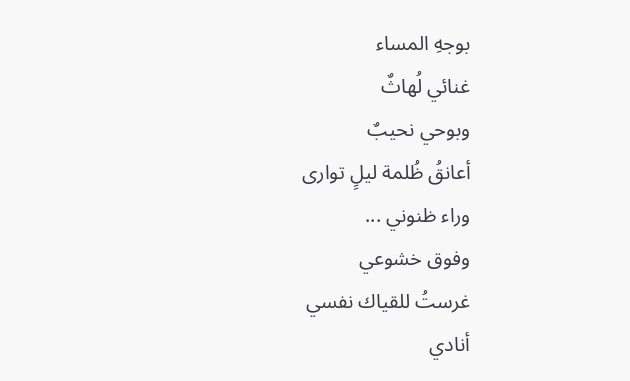بوجهِ المساء
غنائي لُهاثٌ
وبوحي نحيبٌ
أعانقُ ظُلمة ليلٍ توارى
وراء ظنوني ...
وفوق خشوعي
غرستُ للقياك نفسي
أنادي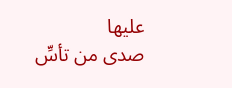عليها
صدى من تأسِّ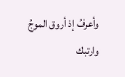وأعرفُ إذ أروق الموجُ
وارتبك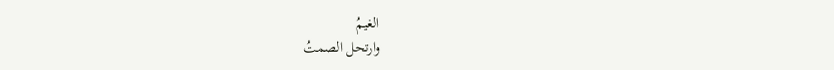الغيمُ
وارتحل الصمتُ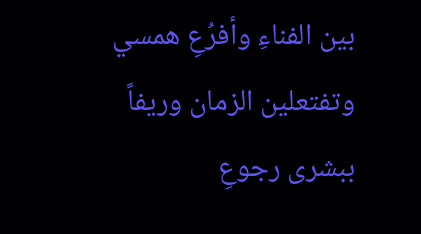بين الفناءِ وأفرُعِ همسي
وتفتعلين الزمان وريفاً
ببشرى رجوعِ